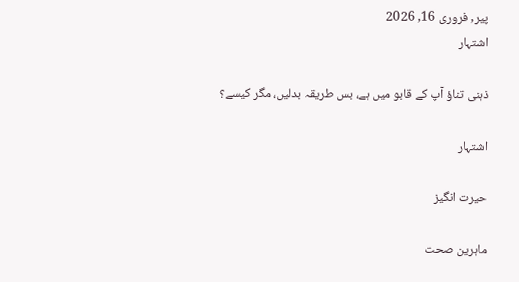پیر, فروری 16, 2026
اشتہار

ذہنی تناؤ آپ کے قابو میں ہے، بس طریقہ بدلیں، مگر کیسے؟

اشتہار

حیرت انگیز

ماہرین صحت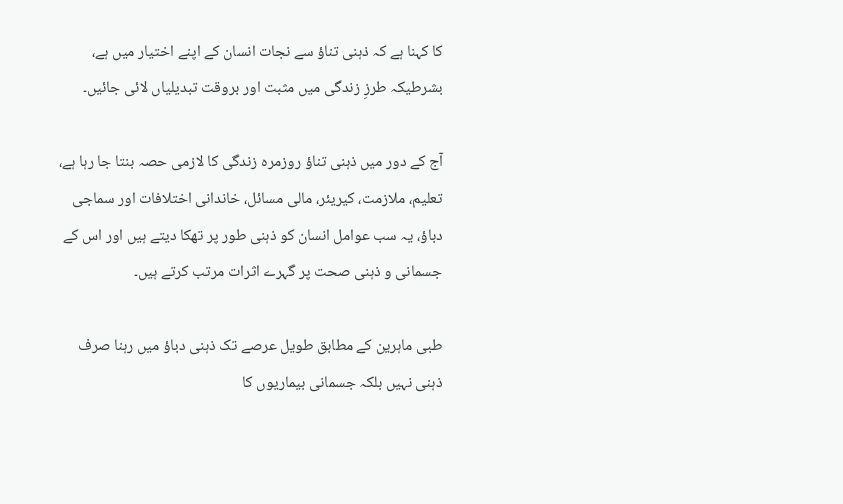کا کہنا ہے کہ ذہنی تناؤ سے نجات انسان کے اپنے اختیار میں ہے، بشرطیکہ طرزِ زندگی میں مثبت اور بروقت تبدیلیاں لائی جائیں۔

آج کے دور میں ذہنی تناؤ روزمرہ زندگی کا لازمی حصہ بنتا جا رہا ہے، تعلیم، ملازمت، کیریئر، مالی مسائل، خاندانی اختلافات اور سماجی دباؤ، یہ سب عوامل انسان کو ذہنی طور پر تھکا دیتے ہیں اور اس کے جسمانی و ذہنی صحت پر گہرے اثرات مرتب کرتے ہیں۔

طبی ماہرین کے مطابق طویل عرصے تک ذہنی دباؤ میں رہنا صرف ذہنی نہیں بلکہ جسمانی بیماریوں کا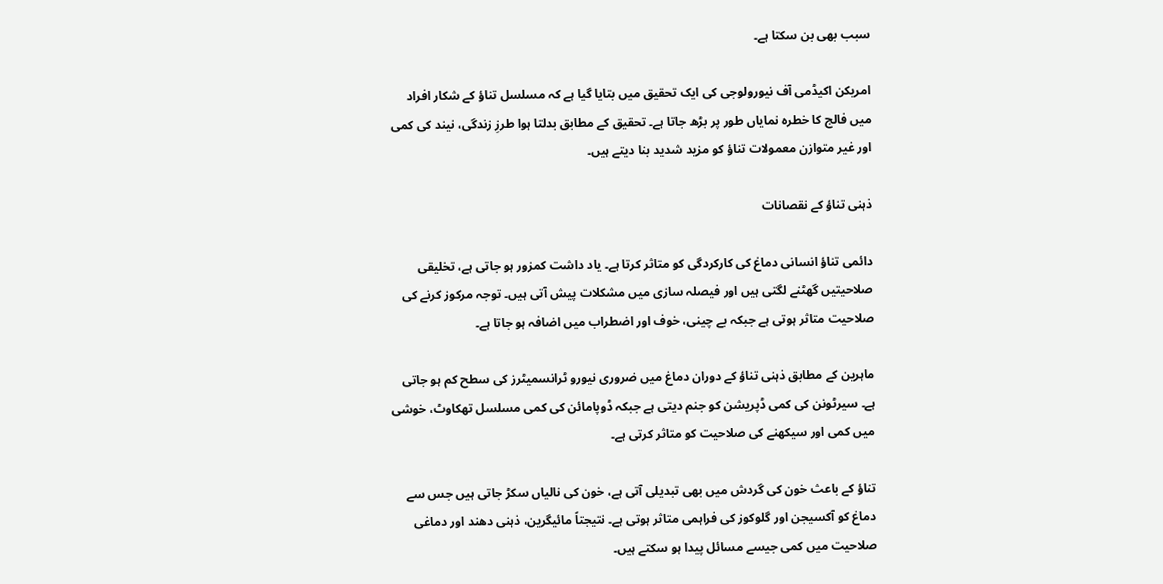سبب بھی بن سکتا ہے۔

امریکن اکیڈمی آف نیورولوجی کی ایک تحقیق میں بتایا گیا ہے کہ مسلسل تناؤ کے شکار افراد میں فالج کا خطرہ نمایاں طور پر بڑھ جاتا ہے۔ تحقیق کے مطابق بدلتا ہوا طرزِ زندگی، نیند کی کمی اور غیر متوازن معمولات تناؤ کو مزید شدید بنا دیتے ہیں۔

ذہنی تناؤ کے نقصانات

دائمی تناؤ انسانی دماغ کی کارکردگی کو متاثر کرتا ہے۔ یاد داشت کمزور ہو جاتی ہے، تخلیقی صلاحیتیں گھٹنے لگتی ہیں اور فیصلہ سازی میں مشکلات پیش آتی ہیں۔ توجہ مرکوز کرنے کی صلاحیت متاثر ہوتی ہے جبکہ بے چینی، خوف اور اضطراب میں اضافہ ہو جاتا ہے۔

ماہرین کے مطابق ذہنی تناؤ کے دوران دماغ میں ضروری نیورو ٹرانسمیٹرز کی سطح کم ہو جاتی ہے۔ سیرٹونن کی کمی ڈپریشن کو جنم دیتی ہے جبکہ ڈوپامائن کی کمی مسلسل تھکاوٹ، خوشی میں کمی اور سیکھنے کی صلاحیت کو متاثر کرتی ہے۔

تناؤ کے باعث خون کی گردش میں بھی تبدیلی آتی ہے، خون کی نالیاں سکڑ جاتی ہیں جس سے دماغ کو آکسیجن اور گلوکوز کی فراہمی متاثر ہوتی ہے۔ نتیجتاً مائیگرین، ذہنی دھند اور دماغی صلاحیت میں کمی جیسے مسائل پیدا ہو سکتے ہیں۔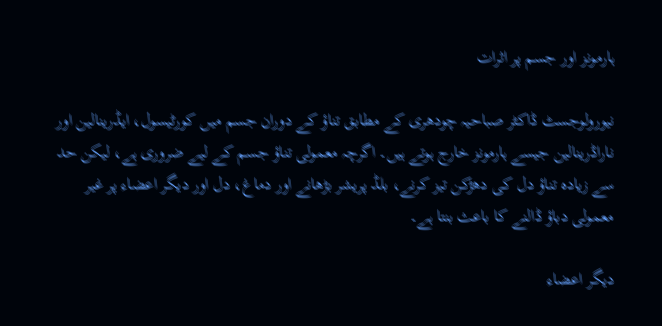ہارمونز اور جسم پر اثرات

نیورولوجسٹ ڈاکٹر صباحیہ چودھری کے مطابق تناؤ کے دوران جسم میں کورٹیسول، ایڈرینالین اور ناراڈرینالین جیسے ہارمونز خارج ہوتے ہیں۔ اگرچہ معمولی تناؤ جسم کے لیے ضروری ہے، لیکن حد سے زیادہ تناؤ دل کی دھڑکن تیز کرنے، بلڈ پریشر بڑھانے اور دماغ، دل اور دیگر اعضاء پر غیر معمولی دباؤ ڈالنے کا باعث بنتا ہے۔

دیگر اعضاء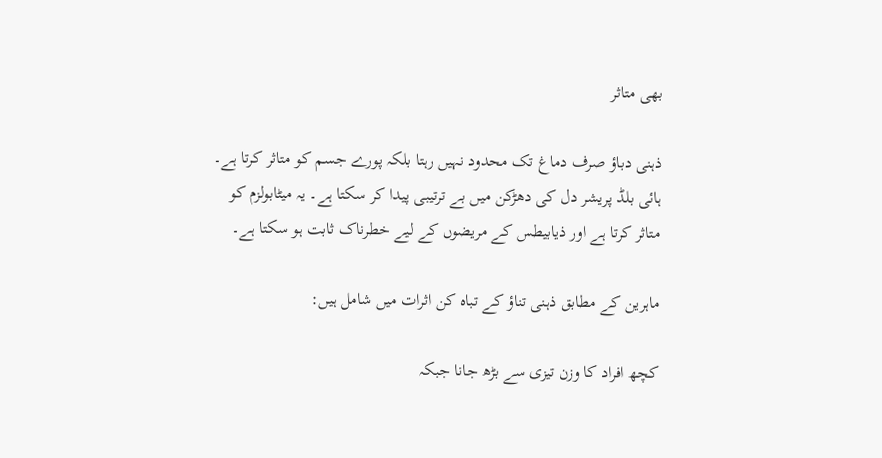بھی متاثر

ذہنی دباؤ صرف دماغ تک محدود نہیں رہتا بلکہ پورے جسم کو متاثر کرتا ہے۔ ہائی بلڈ پریشر دل کی دھڑکن میں بے ترتیبی پیدا کر سکتا ہے۔ یہ میٹابولزم کو متاثر کرتا ہے اور ذیابیطس کے مریضوں کے لیے خطرناک ثابت ہو سکتا ہے۔

ماہرین کے مطابق ذہنی تناؤ کے تباہ کن اثرات میں شامل ہیں:

کچھ افراد کا وزن تیزی سے بڑھ جانا جبکہ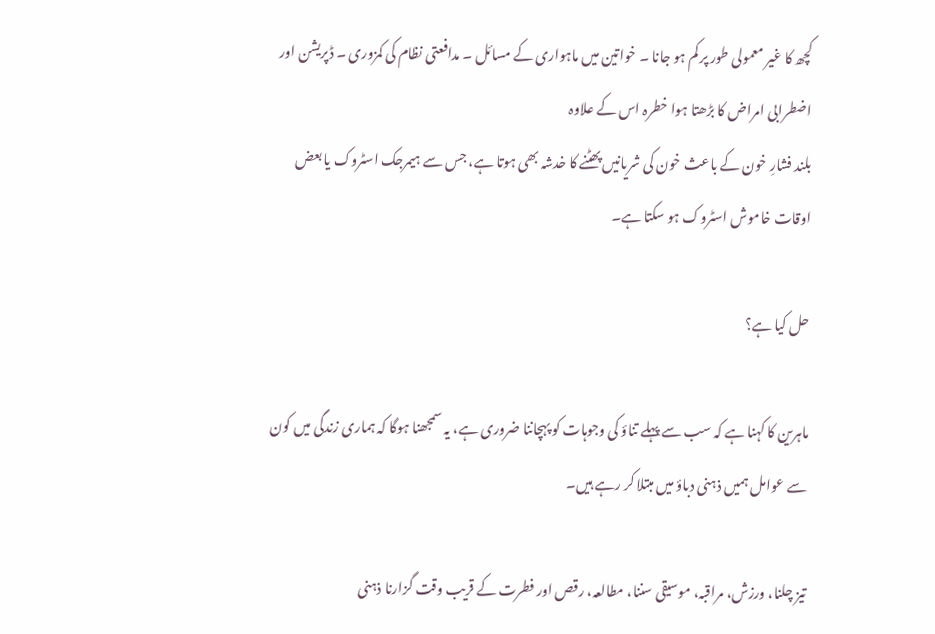کچھ کا غیر معمولی طور پر کم ہو جانا ۔ خواتین میں ماہواری کے مسائل ۔ مدافعتی نظام کی کمزوری ۔ ڈپریشن اور اضطرابی امراض کا بڑھتا ہوا خطرہ اس کے علاوہ
بلند فشارِ خون کے باعث خون کی شریانیں پھٹنے کا خدشہ بھی ہوتا ہے، جس سے ہیمرجک اسٹروک یا بعض اوقات خاموش اسٹروک ہو سکتا ہے۔

حل کیا ہے؟

ماہرین کا کہنا ہے کہ سب سے پہلے تناؤ کی وجوہات کو پہچاننا ضروری ہے، یہ سمجھنا ہوگا کہ ہماری زندگی میں کون سے عوامل ہمیں ذہنی دباؤ میں مبتلا کر رہے ہیں۔

تیز چلنا، ورزش، مراقبہ، موسیقی سننا، مطالعہ، رقص اور فطرت کے قریب وقت گزارنا ذہنی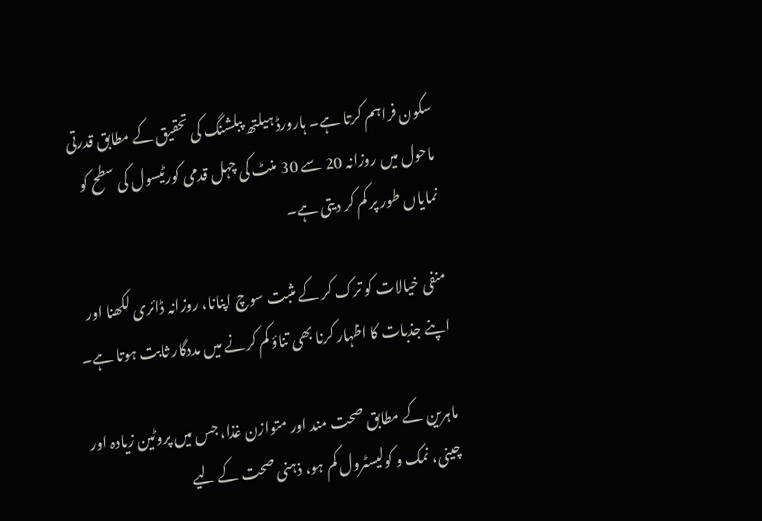سکون فراہم کرتا ہے۔ ہارورڈ ہیلتھ پبلشنگ کی تحقیق کے مطابق قدرتی ماحول میں روزانہ 20 سے 30 منٹ کی چہل قدمی کورٹیسول کی سطح کو نمایاں طور پر کم کر دیتی ہے۔

منفی خیالات کو ترک کر کے مثبت سوچ اپنانا، روزانہ ڈائری لکھنا اور اپنے جذبات کا اظہار کرنا بھی تناؤ کم کرنے میں مددگار ثابت ہوتا ہے۔

ماہرین کے مطابق صحت مند اور متوازن غذا، جس میں پروٹین زیادہ اور چینی، نمک و کولیسٹرول کم ہو، ذہنی صحت کے لیے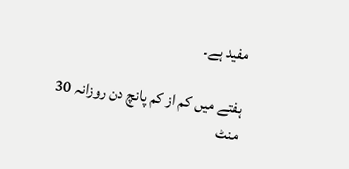مفید ہے۔

ہفتے میں کم از کم پانچ دن روزانہ 30 منٹ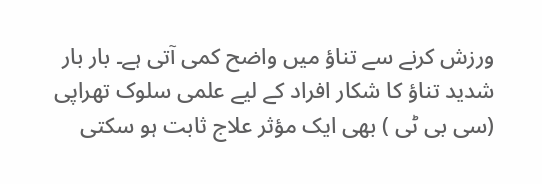ورزش کرنے سے تناؤ میں واضح کمی آتی ہے۔ بار بار شدید تناؤ کا شکار افراد کے لیے علمی سلوک تھراپی (سی بی ٹی ) بھی ایک مؤثر علاج ثابت ہو سکتی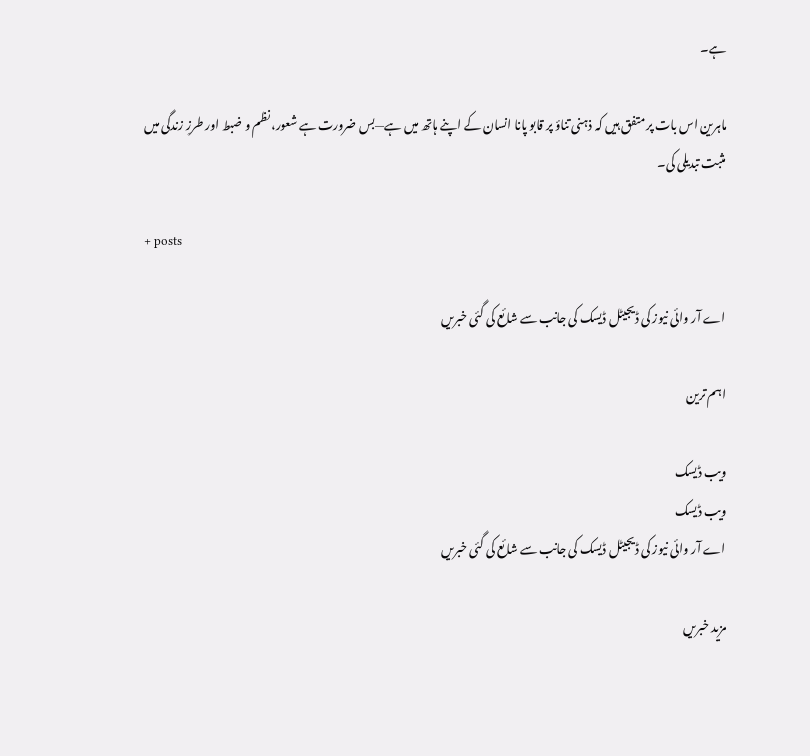ہے۔

ماہرین اس بات پر متفق ہیں کہ ذہنی تناؤ پر قابو پانا انسان کے اپنے ہاتھ میں ہے—بس ضرورت ہے شعور، نظم و ضبط اور طرزِ زندگی میں مثبت تبدیلی کی۔

+ posts

اے آر وائی نیوز کی ڈیجیٹل ڈیسک کی جانب سے شائع کی گئی خبریں

اہم ترین

ویب ڈیسک
ویب ڈیسک
اے آر وائی نیوز کی ڈیجیٹل ڈیسک کی جانب سے شائع کی گئی خبریں

مزید خبریں